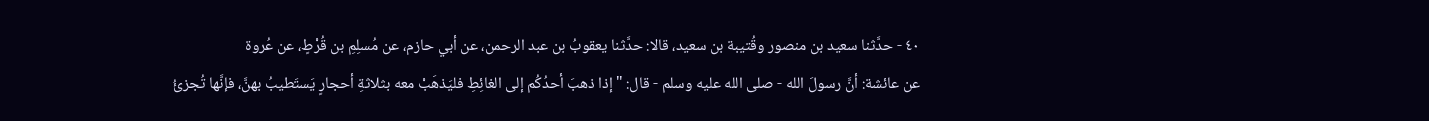٤٠ - حدَّثنا سعيد بن منصور وقُتيبة بن سعيد، قالا: حدَّثنا يعقوبُ بن عبد الرحمن، عن أبي حازم، عن مُسلِمِ بن قُرْطٍ، عن عُروة
عن عائشة: أنَّ رسولَ الله - صلى الله عليه وسلم - قال: "إذا ذهبَ أحدُكُم إلى الغائِطِ فليَذهَبْ معه بثلاثةِ أحجارٍ يَستَطيبُ بهنَّ، فإنَّها تُجزئُ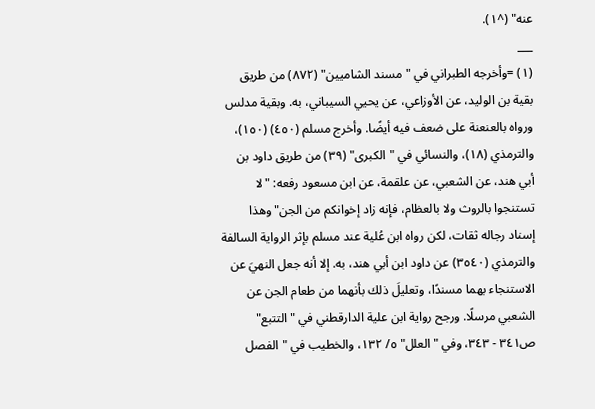عنه" (^١).
___
(١) =وأخرجه الطبراني في "مسند الشاميين" (٨٧٢) من طريق بقية بن الوليد، عن الأوزاعي، عن يحيي السيباني، به. وبقية مدلس ورواه بالعنعنة على ضعف فيه أيضًا. وأخرج مسلم (٤٥٠) (١٥٠)، والترمذي (١٨)، والنسائي في "الكبرى" (٣٩) من طريق داود بن أبي هند، عن الشعبي، عن علقمة، عن ابن مسعود رفعه: "لا تستنجوا بالروث ولا بالعظام، فإنه زاد إخوانكم من الجن" وهذا إسناد رجاله ثقات، لكن رواه ابن عُلية عند مسلم بإثر الرواية السالفة والترمذي (٣٥٤٠) عن داود ابن أبي هند، به. إلا أنه جعل النهيَ عن الاستنجاء بهما مسندًا، وتعليلَ ذلك بأنهما من طعام الجن عن الشعبي مرسلًا. ورجح رواية ابن علية الدارقطني في "التتبع" ص٣٤١ - ٣٤٣، وفي "العلل" ٥/ ١٣٢، والخطيب في "الفصل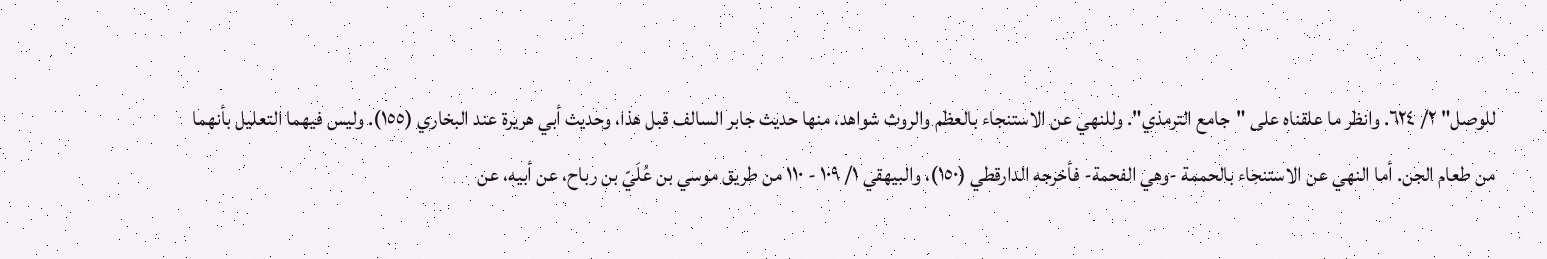للوصل" ٢/ ٦٢٤. وانظر ما علقناه على "جامع الترمذي". وللنهي عن الاستنجاء بالعظم والروث شواهد، منها حديث جابر السالف قبل هذا، وحديث أبي هريرة عند البخاري (١٥٥). وليس فيهما التعليل بأنهما من طعام الجن. أما النهي عن الاستنجاء بالحممة -وهي الفحمة- فأخرجه الدارقطي (١٥٠)، والبيهقي ١/ ١٠٩ - ١١٠ من طريق موسي بن عُلَيّ بن رباح، عن أبيه، عن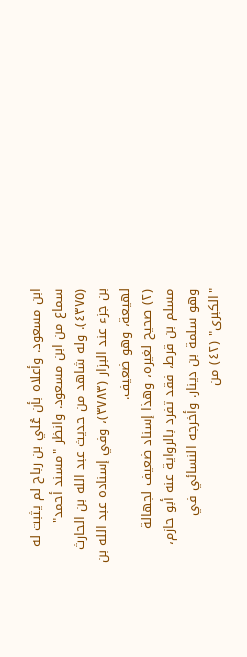ابن مسعود. وأعلاه بأن عُلي بن رباح لم يثبت له سماع من ابن مسعود. وانظر "مسند أحمد" (٤٣٧٥). وله شاهد من حديث عبد الله بن الحارث بن جزء عند البزار (٣٧٨٣)، وفي إسناده عبد الله بن لهيعة، وهو ضعيف.
(٢) صحيح لغيره، وهذا إسناد ضعيف لجهالة مسلم بن قرط، فقد تفرد بالرواية عنه أبو حازم، وهو سلمة بن دينار. وأخرجه النسائي في "الكبرى" (٤٢) من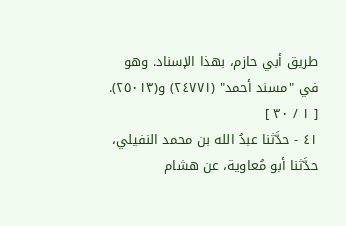طريق أبي حازم، بهذا الإسناد. وهو في "مسند أحمد" (٢٤٧٧١) و(٢٥٠١٣).
[ ١ / ٣٠ ]
٤١ - حدَّثنا عبدُ الله بن محمد النفيلي، حدَّثنا أبو مُعاوية، عن هشام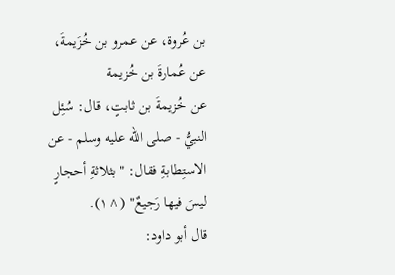بن عُروة، عن عمرو بن خُزَيمةَ، عن عُمارةَ بن خُزيمة
عن خُزيمةَ بن ثابتٍ، قال: سُئِل النبيُّ - صلى الله عليه وسلم - عن الاستِطابةِ فقال: "بثلاثةِ أحجارٍ ليسَ فيها رَجيعٌ" (^١).
قال أبو داود: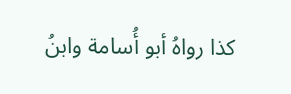كذا رواهُ أبو أُسامة وابنُ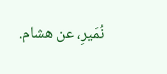نُمَيرِ، عن هشام.